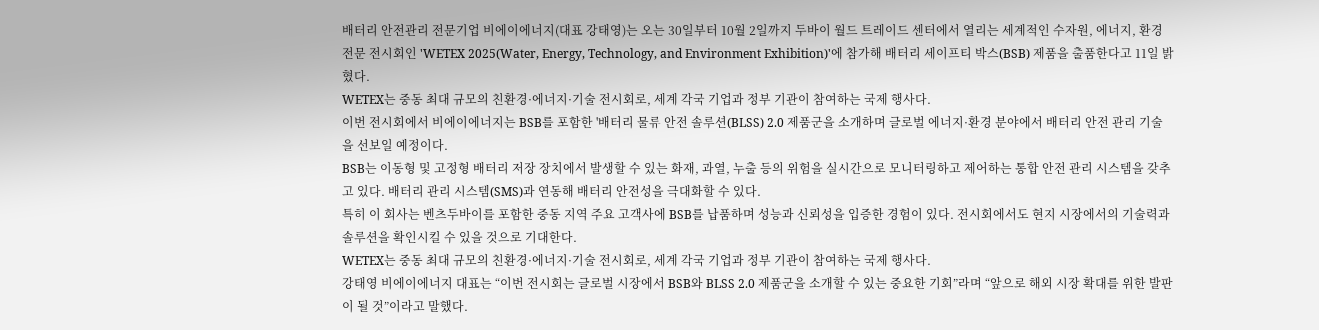배터리 안전관리 전문기업 비에이에너지(대표 강태영)는 오는 30일부터 10월 2일까지 두바이 월드 트레이드 센터에서 열리는 세계적인 수자원, 에너지, 환경 전문 전시회인 'WETEX 2025(Water, Energy, Technology, and Environment Exhibition)'에 참가해 배터리 세이프티 박스(BSB) 제품을 출품한다고 11일 밝혔다.
WETEX는 중동 최대 규모의 친환경·에너지·기술 전시회로, 세계 각국 기업과 정부 기관이 참여하는 국제 행사다.
이번 전시회에서 비에이에너지는 BSB를 포함한 '배터리 물류 안전 솔루션(BLSS) 2.0 제품군을 소개하며 글로벌 에너지·환경 분야에서 배터리 안전 관리 기술을 선보일 예정이다.
BSB는 이동형 및 고정형 배터리 저장 장치에서 발생할 수 있는 화재, 과열, 누출 등의 위험을 실시간으로 모니터링하고 제어하는 통합 안전 관리 시스템을 갖추고 있다. 배터리 관리 시스템(SMS)과 연동해 배터리 안전성을 극대화할 수 있다.
특히 이 회사는 벤츠두바이를 포함한 중동 지역 주요 고객사에 BSB를 납품하며 성능과 신뢰성을 입증한 경험이 있다. 전시회에서도 현지 시장에서의 기술력과 솔루션을 확인시킬 수 있을 것으로 기대한다.
WETEX는 중동 최대 규모의 친환경·에너지·기술 전시회로, 세계 각국 기업과 정부 기관이 참여하는 국제 행사다.
강태영 비에이에너지 대표는 “이번 전시회는 글로벌 시장에서 BSB와 BLSS 2.0 제품군을 소개할 수 있는 중요한 기회”라며 “앞으로 해외 시장 확대를 위한 발판이 될 것”이라고 말했다.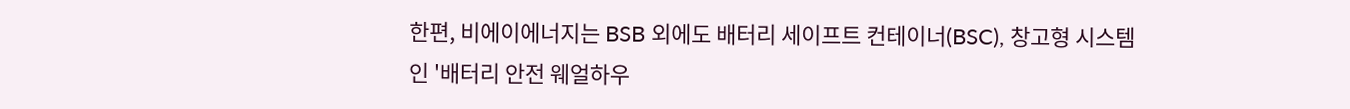한편, 비에이에너지는 BSB 외에도 배터리 세이프트 컨테이너(BSC), 창고형 시스템인 '배터리 안전 웨얼하우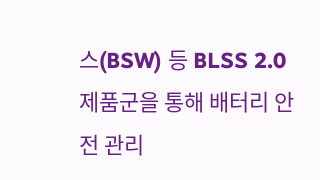스(BSW) 등 BLSS 2.0 제품군을 통해 배터리 안전 관리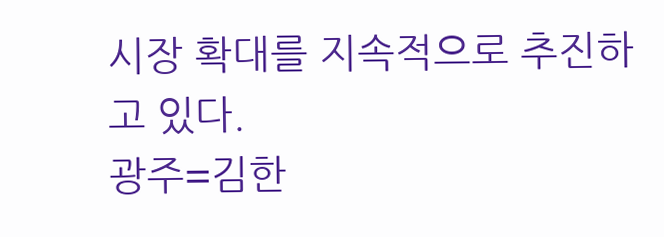시장 확대를 지속적으로 추진하고 있다.
광주=김한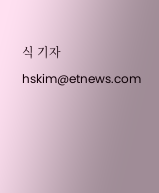식 기자 hskim@etnews.com